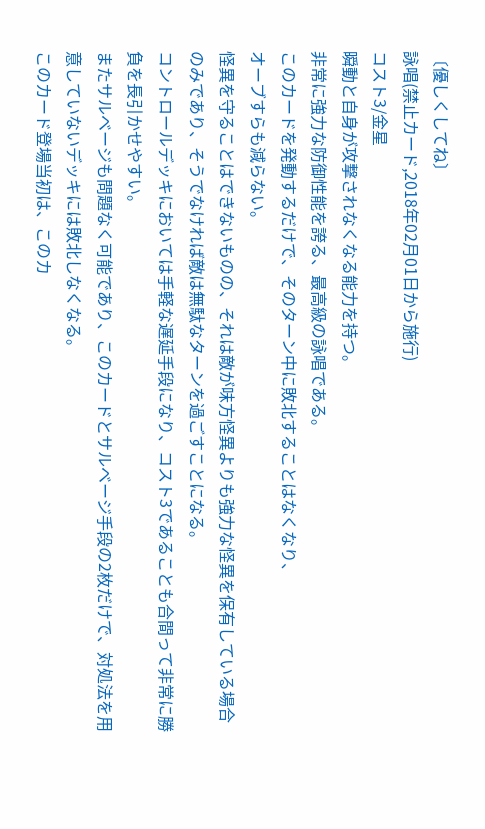〔優しくしてね〕
詠唱(禁止カード,2018年02月01日から施行)
コスト3/金星
瞬動と自身が攻撃されなくなる能力を持つ。
非常に強力な防御性能を誇る、最高級の詠唱である。
このカードを発動するだけで、そのターン中に敗北することはなくなり、
オーブすらも減らない。
怪異を守ることはできないものの、それは敵が味方怪異よりも強力な怪異を保有している場合のみであり、そうでなければ敵は無駄なターンを過ごすことになる。
コントロールデッキにおいては手軽な遅延手段になり、コスト3であることも合間って非常に勝負を長引かせやすい。
またサルベージも問題なく可能であり、このカードとサルベージ手段の2枚だけで、対処法を用意していないデッキには敗北しなくなる。
このカード登場当初は、このカ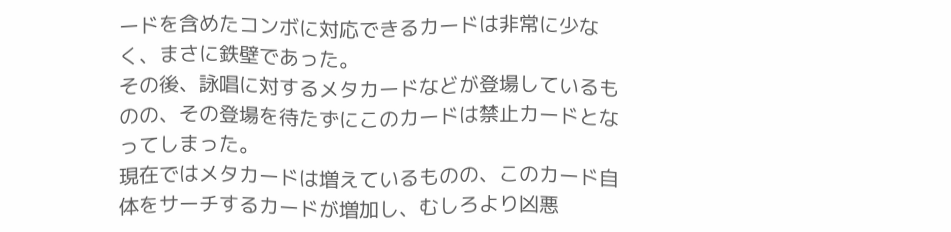ードを含めたコンボに対応できるカードは非常に少なく、まさに鉄壁であった。
その後、詠唱に対するメタカードなどが登場しているものの、その登場を待たずにこのカードは禁止カードとなってしまった。
現在ではメタカードは増えているものの、このカード自体をサーチするカードが増加し、むしろより凶悪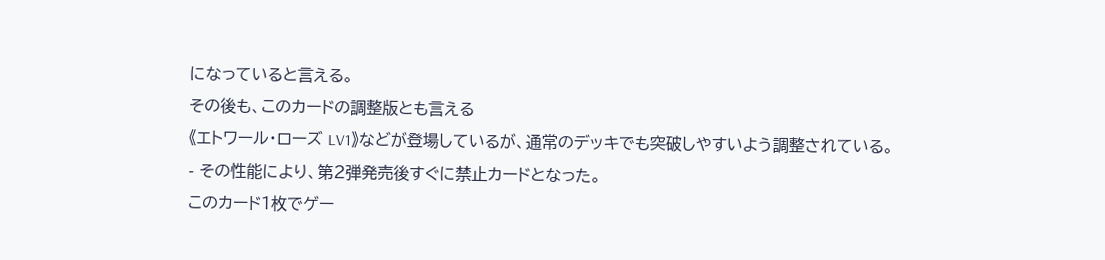になっていると言える。
その後も、このカードの調整版とも言える
《エトワール・ローズ LV1》などが登場しているが、通常のデッキでも突破しやすいよう調整されている。
- その性能により、第2弾発売後すぐに禁止カードとなった。
このカード1枚でゲー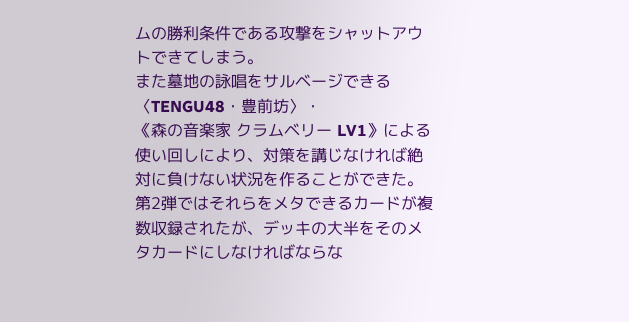ムの勝利条件である攻撃をシャットアウトできてしまう。
また墓地の詠唱をサルベージできる
〈TENGU48・豊前坊〉・
《森の音楽家 クラムベリー LV1》による使い回しにより、対策を講じなければ絶対に負けない状況を作ることができた。
第2弾ではそれらをメタできるカードが複数収録されたが、デッキの大半をそのメタカードにしなければならな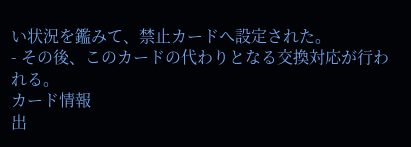い状況を鑑みて、禁止カードへ設定された。
- その後、このカードの代わりとなる交換対応が行われる。
カード情報
出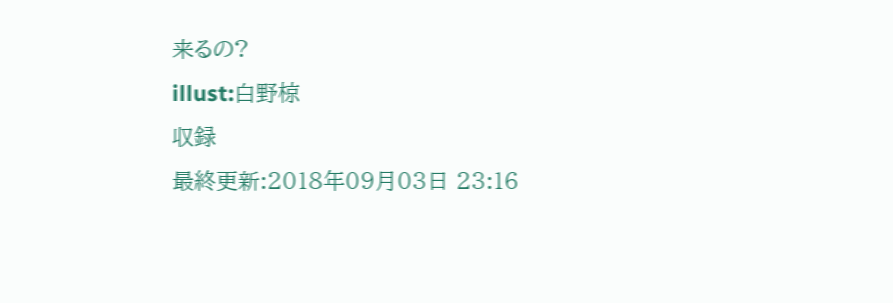来るの?
illust:白野椋
収録
最終更新:2018年09月03日 23:16